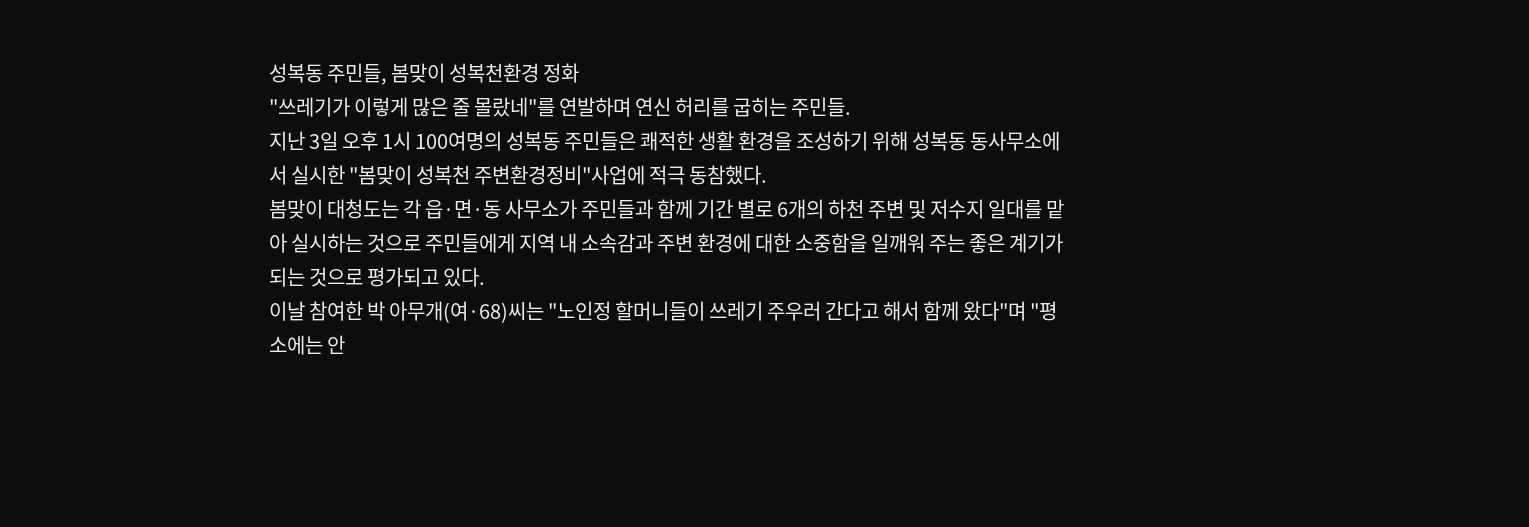성복동 주민들, 봄맞이 성복천환경 정화
"쓰레기가 이렇게 많은 줄 몰랐네"를 연발하며 연신 허리를 굽히는 주민들.
지난 3일 오후 1시 100여명의 성복동 주민들은 쾌적한 생활 환경을 조성하기 위해 성복동 동사무소에서 실시한 "봄맞이 성복천 주변환경정비"사업에 적극 동참했다.
봄맞이 대청도는 각 읍·면·동 사무소가 주민들과 함께 기간 별로 6개의 하천 주변 및 저수지 일대를 맡아 실시하는 것으로 주민들에게 지역 내 소속감과 주변 환경에 대한 소중함을 일깨워 주는 좋은 계기가 되는 것으로 평가되고 있다.
이날 참여한 박 아무개(여·68)씨는 "노인정 할머니들이 쓰레기 주우러 간다고 해서 함께 왔다"며 "평소에는 안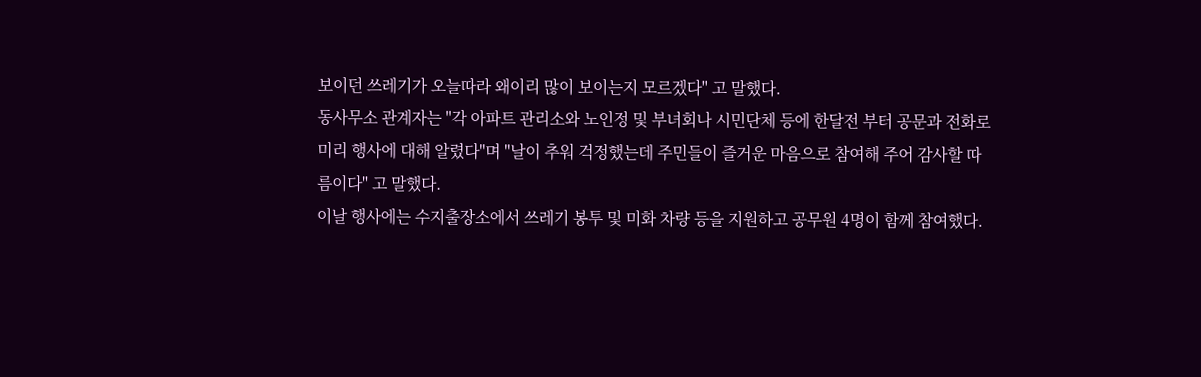보이던 쓰레기가 오늘따라 왜이리 많이 보이는지 모르겠다" 고 말했다.
동사무소 관계자는 "각 아파트 관리소와 노인정 및 부녀회나 시민단체 등에 한달전 부터 공문과 전화로 미리 행사에 대해 알렸다"며 "날이 추워 걱정했는데 주민들이 즐거운 마음으로 참여해 주어 감사할 따름이다" 고 말했다.
이날 행사에는 수지출장소에서 쓰레기 봉투 및 미화 차량 등을 지원하고 공무원 4명이 함께 참여했다.